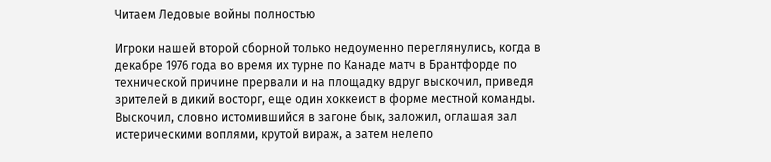Читаем Ледовые войны полностью

Игроки нашей второй сборной только недоуменно переглянулись, когда в декабре 1976 года во время их турне по Канаде матч в Брантфорде по технической причине прервали и на площадку вдруг выскочил, приведя зрителей в дикий восторг, еще один хоккеист в форме местной команды. Выскочил, словно истомившийся в загоне бык, заложил, оглашая зал истерическими воплями, крутой вираж, а затем нелепо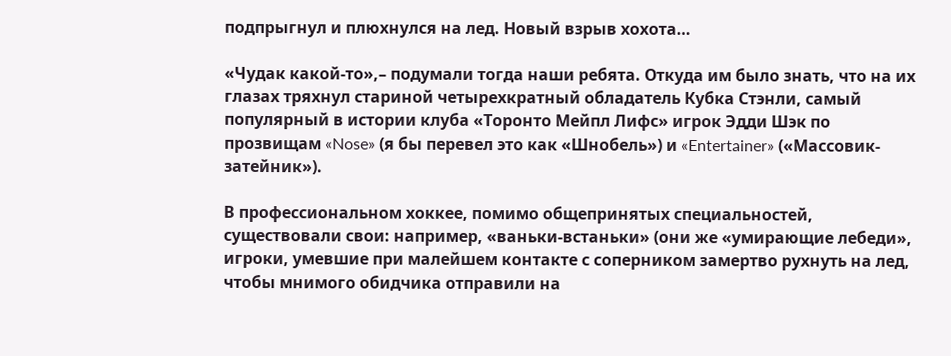подпрыгнул и плюхнулся на лед. Новый взрыв хохота…

«Чудак какой-то»,– подумали тогда наши ребята. Откуда им было знать, что на их глазах тряхнул стариной четырехкратный обладатель Кубка Стэнли, самый популярный в истории клуба «Торонто Мейпл Лифс» игрок Эдди Шэк по прозвищам «Nose» (я бы перевел это как «Шнобель») и «Entertainer» («Массовик-затейник»).

В профессиональном хоккее, помимо общепринятых специальностей, существовали свои: например, «ваньки-встаньки» (они же «умирающие лебеди», игроки, умевшие при малейшем контакте с соперником замертво рухнуть на лед, чтобы мнимого обидчика отправили на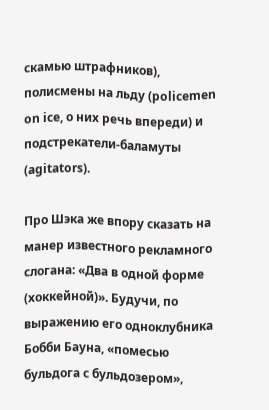скамью штрафников), полисмены на льду (policemen on ice, о них речь впереди) и подстрекатели-баламуты (agitators).

Про Шэка же впору сказать на манер известного рекламного слогана: «Два в одной форме (хоккейной)». Будучи, по выражению его одноклубника Бобби Бауна, «помесью бульдога с бульдозером»,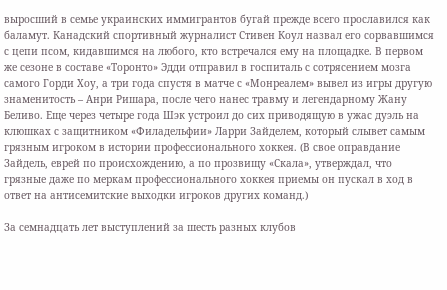выросший в семье украинских иммигрантов бугай прежде всего прославился как баламут. Канадский спортивный журналист Стивен Коул назвал его сорвавшимся с цепи псом, кидавшимся на любого, кто встречался ему на площадке. В первом же сезоне в составе «Торонто» Эдди отправил в госпиталь с сотрясением мозга самого Горди Хоу, а три года спустя в матче с «Монреалем» вывел из игры другую знаменитость – Анри Ришара, после чего нанес травму и легендарному Жану Беливо. Еще через четыре года Шэк устроил до сих приводящую в ужас дуэль на клюшках с защитником «Филадельфии» Ларри Зайделем, который слывет самым грязным игроком в истории профессионального хоккея. (В свое оправдание Зайдель, еврей по происхождению, а по прозвищу «Скала», утверждал, что грязные даже по меркам профессионального хоккея приемы он пускал в ход в ответ на антисемитские выходки игроков других команд.)

За семнадцать лет выступлений за шесть разных клубов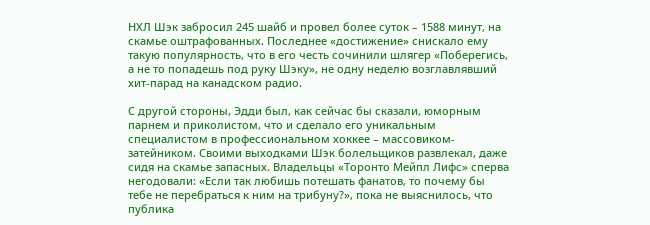НХЛ Шэк забросил 245 шайб и провел более суток – 1588 минут, на скамье оштрафованных. Последнее «достижение» снискало ему такую популярность, что в его честь сочинили шлягер «Поберегись, а не то попадешь под руку Шэку», не одну неделю возглавлявший хит-парад на канадском радио.

С другой стороны, Эдди был, как сейчас бы сказали, юморным парнем и приколистом, что и сделало его уникальным специалистом в профессиональном хоккее – массовиком-затейником. Своими выходками Шэк болельщиков развлекал, даже сидя на скамье запасных. Владельцы «Торонто Мейпл Лифс» сперва негодовали: «Если так любишь потешать фанатов, то почему бы тебе не перебраться к ним на трибуну?», пока не выяснилось, что публика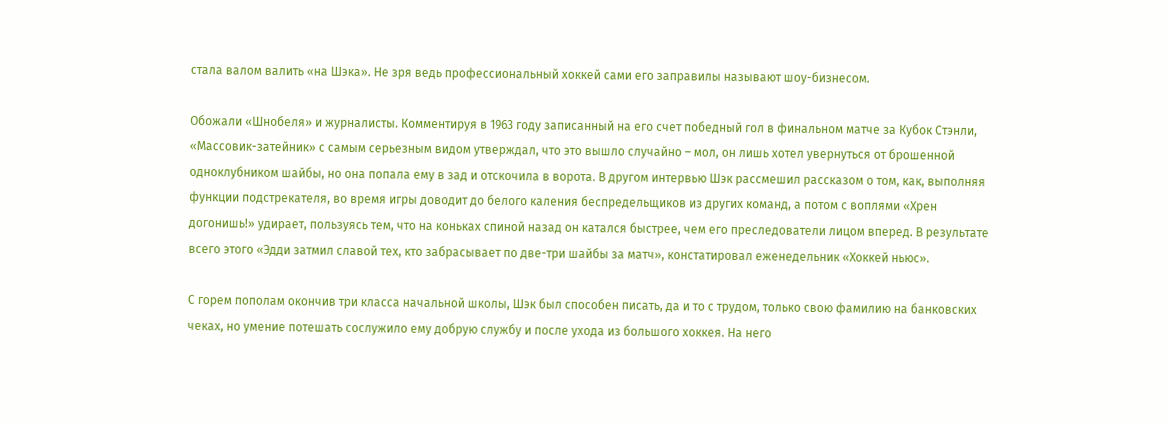стала валом валить «на Шэка». Не зря ведь профессиональный хоккей сами его заправилы называют шоу-бизнесом.

Обожали «Шнобеля» и журналисты. Комментируя в 1963 году записанный на его счет победный гол в финальном матче за Кубок Стэнли, «Массовик-затейник» с самым серьезным видом утверждал, что это вышло случайно – мол, он лишь хотел увернуться от брошенной одноклубником шайбы, но она попала ему в зад и отскочила в ворота. В другом интервью Шэк рассмешил рассказом о том, как, выполняя функции подстрекателя, во время игры доводит до белого каления беспредельщиков из других команд, а потом с воплями «Хрен догонишь!» удирает, пользуясь тем, что на коньках спиной назад он катался быстрее, чем его преследователи лицом вперед. В результате всего этого «Эдди затмил славой тех, кто забрасывает по две-три шайбы за матч», констатировал еженедельник «Хоккей ньюс».

С горем пополам окончив три класса начальной школы, Шэк был способен писать, да и то с трудом, только свою фамилию на банковских чеках, но умение потешать сослужило ему добрую службу и после ухода из большого хоккея. На него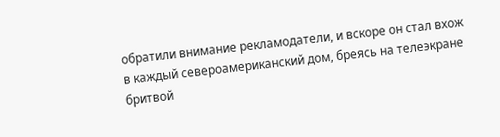обратили внимание рекламодатели, и вскоре он стал вхож в каждый североамериканский дом, бреясь на телеэкране бритвой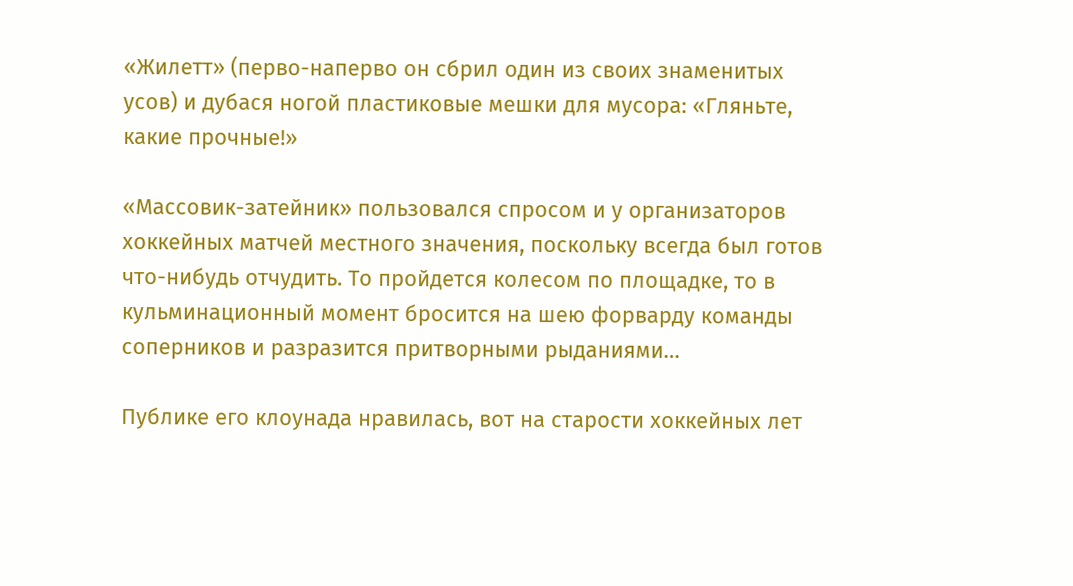«Жилетт» (перво-наперво он сбрил один из своих знаменитых усов) и дубася ногой пластиковые мешки для мусора: «Гляньте, какие прочные!»

«Массовик-затейник» пользовался спросом и у организаторов хоккейных матчей местного значения, поскольку всегда был готов что-нибудь отчудить. То пройдется колесом по площадке, то в кульминационный момент бросится на шею форварду команды соперников и разразится притворными рыданиями…

Публике его клоунада нравилась, вот на старости хоккейных лет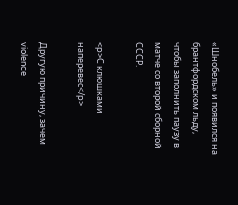«Шнобель» и появился на брантфордском льду, чтобы заполнить паузу в матче со второй сборной СССР.

<p>С клюшками наперевес</p>

Другую причину, зачем violence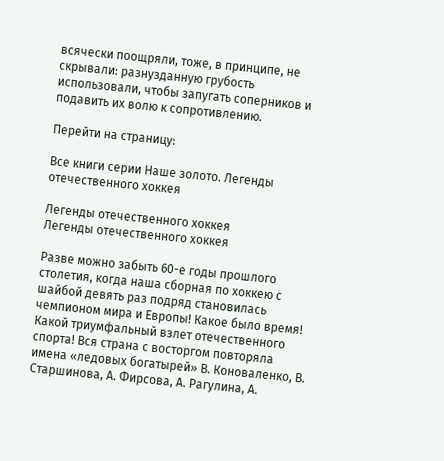всячески поощряли, тоже, в принципе, не скрывали: разнузданную грубость использовали, чтобы запугать соперников и подавить их волю к сопротивлению.

Перейти на страницу:

Все книги серии Наше золото. Легенды отечественного хоккея

Легенды отечественного хоккея
Легенды отечественного хоккея

Разве можно забыть 60-е годы прошлого столетия, когда наша сборная по хоккею с шайбой девять раз подряд становилась чемпионом мира и Европы! Какое было время! Какой триумфальный взлет отечественного спорта! Вся страна с восторгом повторяла имена «ледовых богатырей» В. Коноваленко, В. Старшинова, А. Фирсова, А. Рагулина, А.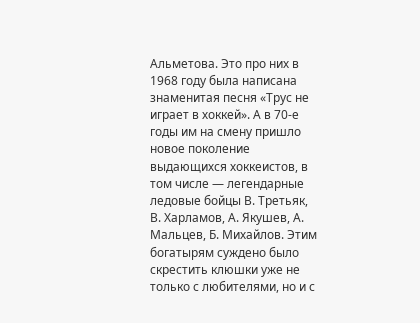Альметова. Это про них в 1968 году была написана знаменитая песня «Трус не играет в хоккей». А в 70-е годы им на смену пришло новое поколение выдающихся хоккеистов, в том числе — легендарные ледовые бойцы В. Третьяк, В. Харламов, А. Якушев, А. Мальцев, Б. Михайлов. Этим богатырям суждено было скрестить клюшки уже не только с любителями, но и с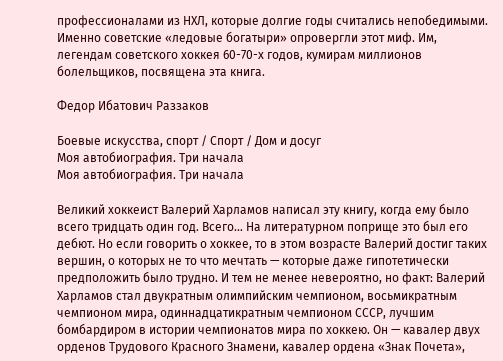профессионалами из НХЛ, которые долгие годы считались непобедимыми. Именно советские «ледовые богатыри» опровергли этот миф. Им, легендам советского хоккея 60-70-х годов, кумирам миллионов болельщиков, посвящена эта книга.

Федор Ибатович Раззаков

Боевые искусства, спорт / Спорт / Дом и досуг
Моя автобиография. Три начала
Моя автобиография. Три начала

Великий хоккеист Валерий Харламов написал эту книгу, когда ему было всего тридцать один год. Всего… На литературном поприще это был его дебют. Но если говорить о хоккее, то в этом возрасте Валерий достиг таких вершин, о которых не то что мечтать — которые даже гипотетически предположить было трудно. И тем не менее невероятно, но факт: Валерий Харламов стал двукратным олимпийским чемпионом, восьмикратным чемпионом мира, одиннадцатикратным чемпионом СССР, лучшим бомбардиром в истории чемпионатов мира по хоккею. Он — кавалер двух орденов Трудового Красного Знамени, кавалер ордена «Знак Почета»,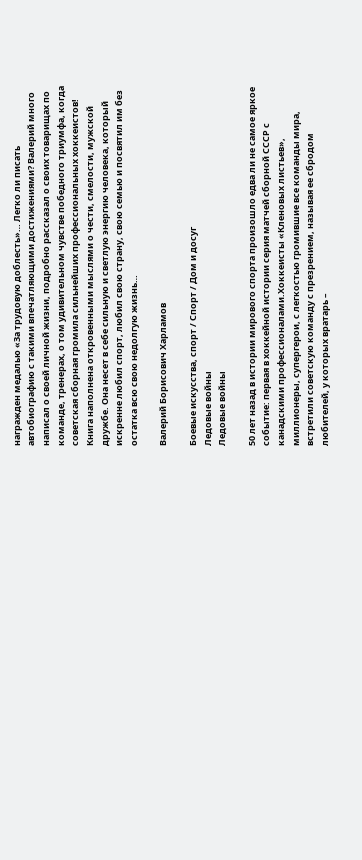награжден медалью «За трудовую доблесть»… Легко ли писать автобиографию с такими впечатляющими достижениями? Валерий много написал о своей личной жизни, подробно рассказал о своих товарищах по команде, тренерах, о том удивительном чувстве победного триумфа, когда советская сборная громила сильнейших профессиональных хоккеистов! Книга наполнена откровенными мыслями о чести, смелости, мужской дружбе. Она несет в себе сильную и светлую энергию человека, который искренне любил спорт, любил свою страну, свою семью и посвятил им без остатка всю свою недолгую жизнь…

Валерий Борисович Харламов

Боевые искусства, спорт / Спорт / Дом и досуг
Ледовые войны
Ледовые войны

50 лет назад в истории мирового спорта произошло едва ли не самое яркое событие: первая в хоккейной истории серия матчей сборной СССР с канадскими профессионалами.Хоккеисты «Кленовых листьев», миллионеры, супергерои, с легкостью громившие все команды мира, встретили советскую команду с презрением, называя ее сбродом любителей, у которых вратарь –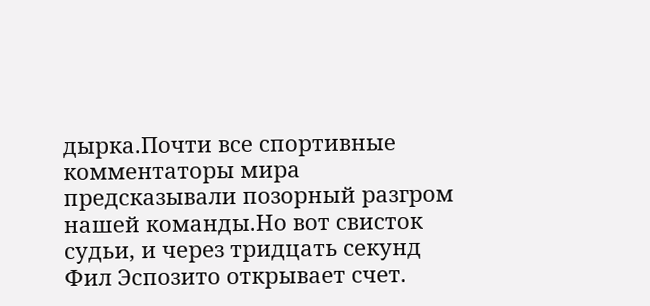дырка.Почти все спортивные комментаторы мира предсказывали позорный разгром нашей команды.Но вот свисток судьи, и через тридцать секунд Фил Эспозито открывает счет.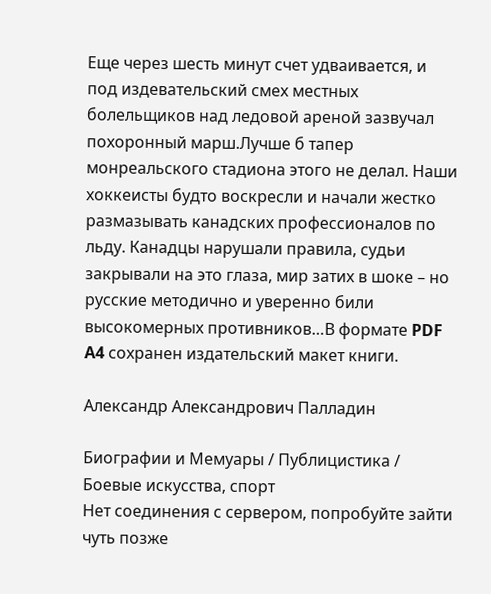Еще через шесть минут счет удваивается, и под издевательский смех местных болельщиков над ледовой ареной зазвучал похоронный марш.Лучше б тапер монреальского стадиона этого не делал. Наши хоккеисты будто воскресли и начали жестко размазывать канадских профессионалов по льду. Канадцы нарушали правила, судьи закрывали на это глаза, мир затих в шоке – но русские методично и уверенно били высокомерных противников…В формате PDF A4 сохранен издательский макет книги.

Александр Александрович Палладин

Биографии и Мемуары / Публицистика / Боевые искусства, спорт
Нет соединения с сервером, попробуйте зайти чуть позже